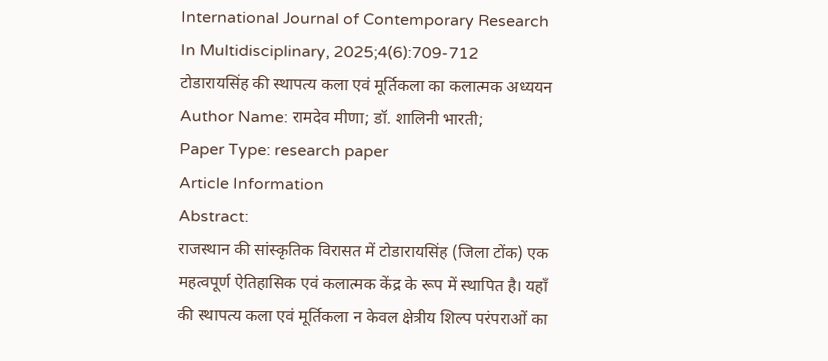International Journal of Contemporary Research In Multidisciplinary, 2025;4(6):709-712
टोडारायसिंह की स्थापत्य कला एवं मूर्तिकला का कलात्मक अध्ययन
Author Name: रामदेव मीणा; डॉ. शालिनी भारती;
Paper Type: research paper
Article Information
Abstract:
राजस्थान की सांस्कृतिक विरासत में टोडारायसिंह (जिला टोंक) एक महत्वपूर्ण ऐतिहासिक एवं कलात्मक केंद्र के रूप में स्थापित है। यहाँ की स्थापत्य कला एवं मूर्तिकला न केवल क्षेत्रीय शिल्प परंपराओं का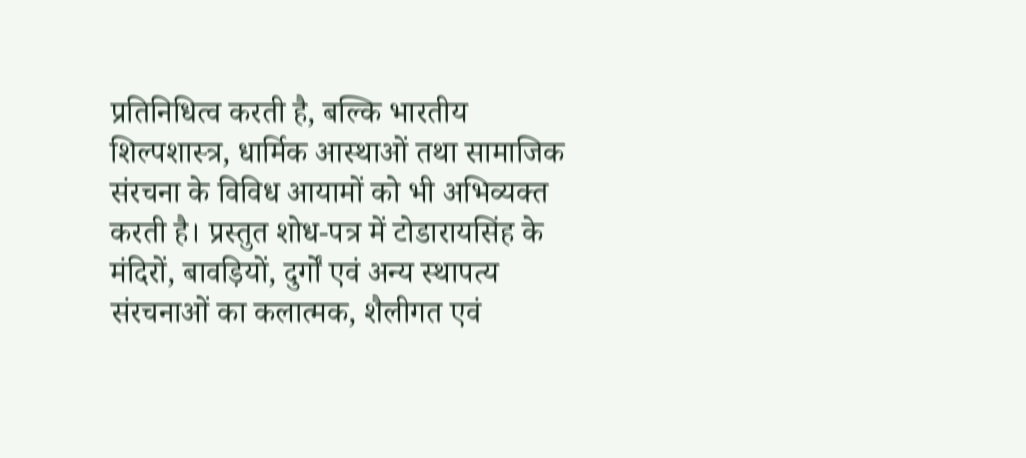प्रतिनिधित्व करती है, बल्कि भारतीय शिल्पशास्त्र, धार्मिक आस्थाओं तथा सामाजिक संरचना के विविध आयामों को भी अभिव्यक्त करती है। प्रस्तुत शोध-पत्र में टोडारायसिंह के मंदिरों, बावड़ियों, दुर्गों एवं अन्य स्थापत्य संरचनाओं का कलात्मक, शैलीगत एवं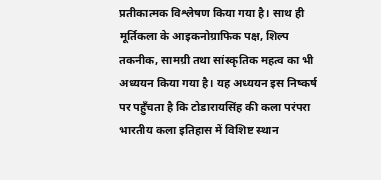प्रतीकात्मक विश्लेषण किया गया है। साथ ही मूर्तिकला के आइकनोग्राफिक पक्ष, शिल्प तकनीक, सामग्री तथा सांस्कृतिक महत्व का भी अध्ययन किया गया है। यह अध्ययन इस निष्कर्ष पर पहुँचता है कि टोडारायसिंह की कला परंपरा भारतीय कला इतिहास में विशिष्ट स्थान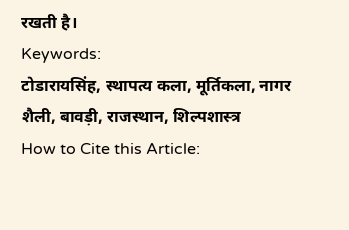रखती है।
Keywords:
टोडारायसिंह, स्थापत्य कला, मूर्तिकला, नागर शैली, बावड़ी, राजस्थान, शिल्पशास्त्र
How to Cite this Article: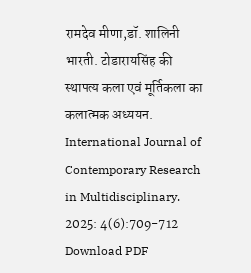रामदेव मीणा,डॉ. शालिनी भारती. टोडारायसिंह की स्थापत्य कला एवं मूर्तिकला का कलात्मक अध्ययन. International Journal of Contemporary Research in Multidisciplinary. 2025: 4(6):709-712
Download PDF